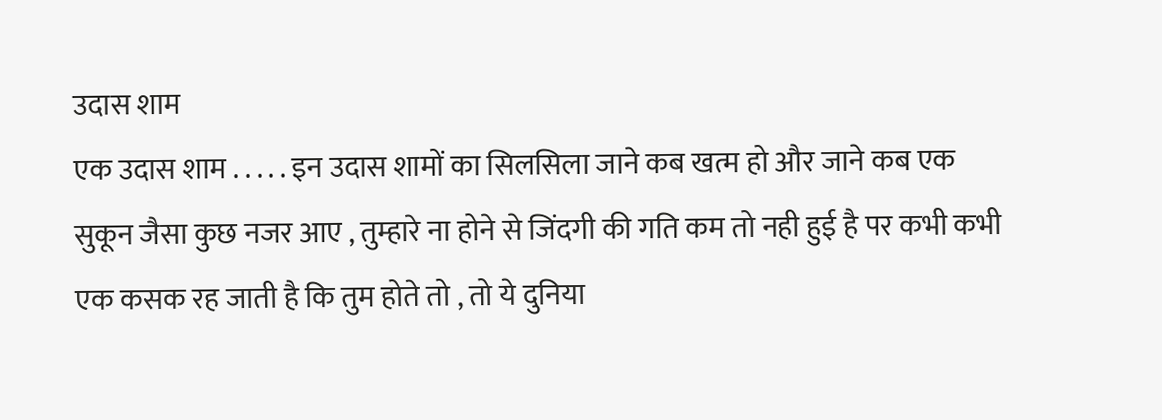उदास शाम
एक उदास शाम . . . . . इन उदास शामों का सिलसिला जाने कब खत्म हो और जाने कब एक सुकून जैसा कुछ नजर आए , तुम्हारे ना होने से जिंदगी की गति कम तो नही हुई है पर कभी कभी एक कसक रह जाती है कि तुम होते तो , तो ये दुनिया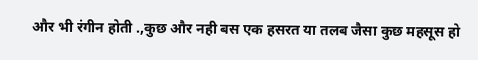और भी रंगीन होती .,कुछ और नही बस एक हसरत या तलब जैसा कुछ महसूस हो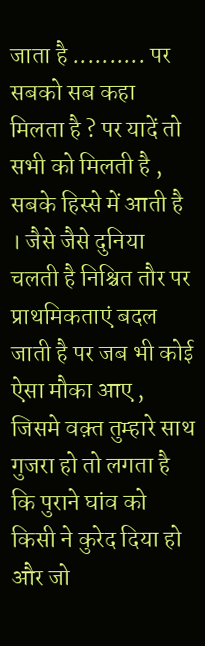जाता है .......... पर सबको सब कहा मिलता है ? पर यादें तो सभी को मिलती है , सबके हिस्से में आती है । जैसे जैसे दुनिया चलती है निश्चित तौर पर प्राथमिकताएं बदल जाती है पर जब भी कोई ऐसा मौका आए , जिसमे वक़्त तुम्हारे साथ गुजरा हो तो लगता है कि पुराने घांव को किसी ने कुरेद दिया हो और जो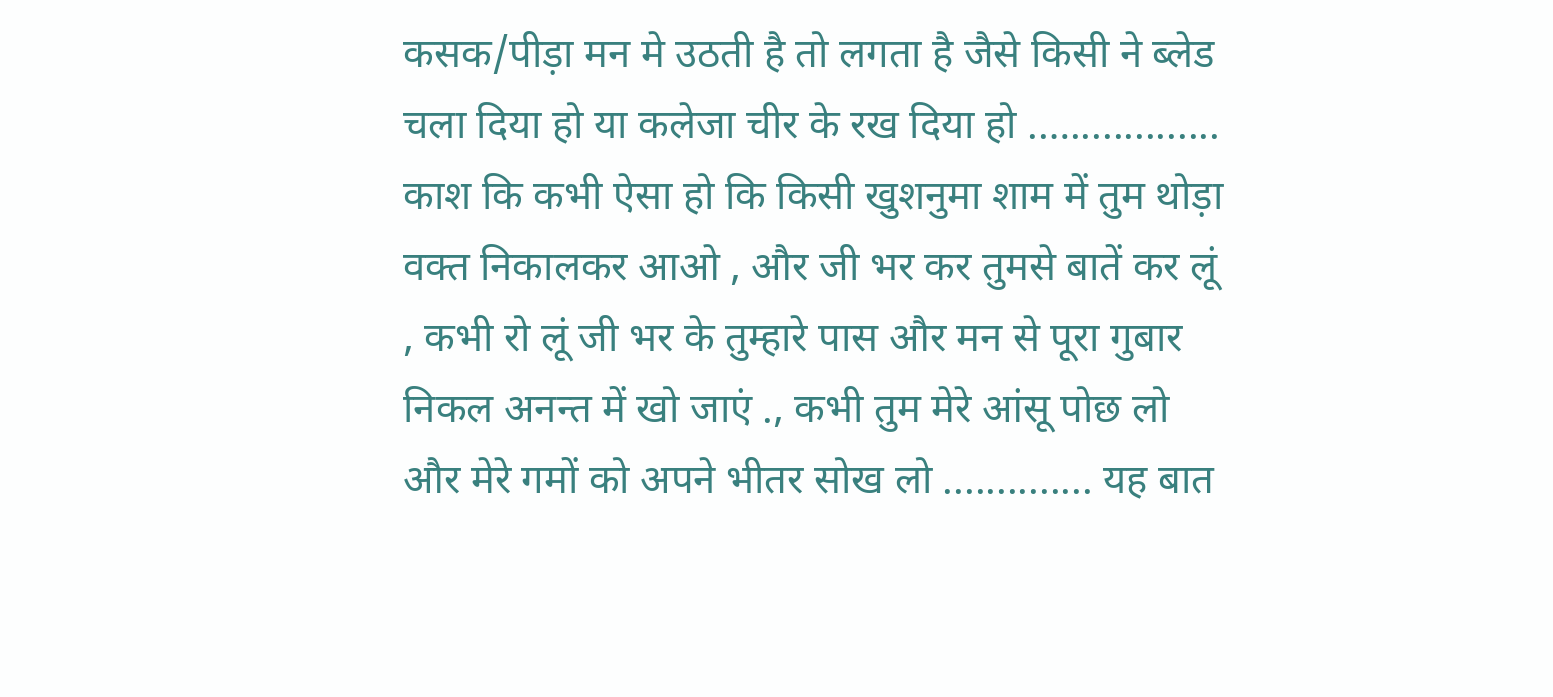कसक/पीड़ा मन मे उठती है तो लगता है जैसे किसी ने ब्लेड चला दिया हो या कलेजा चीर के रख दिया हो .….............. काश कि कभी ऐसा हो कि किसी खुशनुमा शाम में तुम थोड़ा वक्त निकालकर आओ , और जी भर कर तुमसे बातें कर लूं , कभी रो लूं जी भर के तुम्हारे पास और मन से पूरा गुबार निकल अनन्त में खो जाएं ., कभी तुम मेरे आंसू पोछ लो और मेरे गमों को अपने भीतर सोख लो .............. यह बात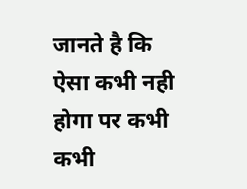जानते है कि ऐसा कभी नही होगा पर कभी कभी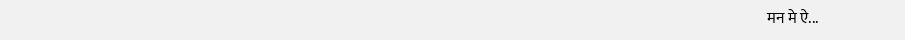मन मे ऐ...